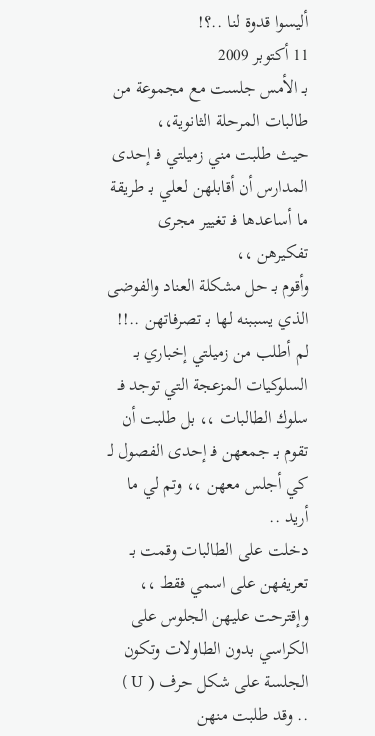أليسوا قدوة لنا ..؟!
11 أكتوبر 2009
بـ الأمس جلست مع مجموعة من طالبات المرحلة الثانوية،،
حيث طلبت مني زميلتي فـ إحدى المدارس أن أقابلهن لـعلي بـ طريقة ما أساعدها فـ تغيير مجرى تفكيرهن ،،
وأقوم بـ حل مشكلة العناد والفوضى الذي يسببنه لها بـ تصرفاتهن ..!!
لم أطلب من زميلتي إخباري بـ السلوكيات المزعجة التي توجد فـ سلوك الطالبات ،، بل طلبت أن تقوم بـ جمعهن فـ إحدى الفصول لـ كي أجلس معهن ،، وتم لي ما أريد ..
دخلت على الطالبات وقمت بـ تعريفهن على اسمي فقط ،، وإقترحت عليهن الجلوس على الكراسي بدون الطاولات وتكون الجلسة على شكل حرف ( U ) .. وقد طلبت منهن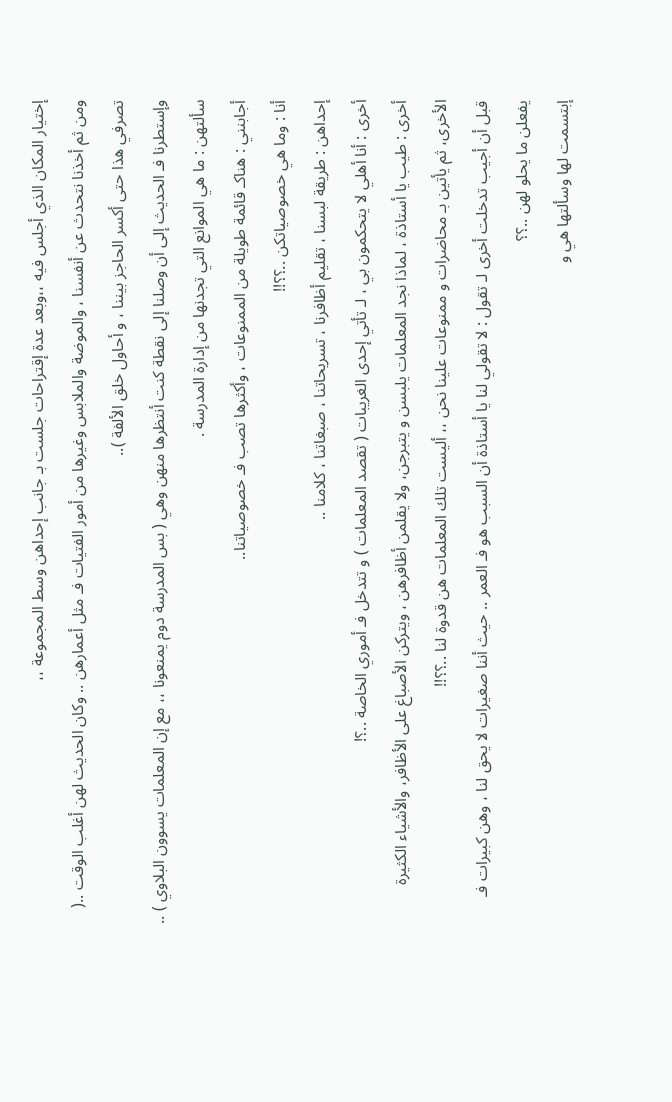إختيار المكان الذي أجلس فيه ،،وبعد عدة إقتراحات جلست بـ جانب إحداهن وسط المجموعة ،،
ومن ثم أخذنا نتحدث عن أنفسنا ، والموضة والملابس وغيرها من أمور الفتيات فـ مثل أعمارهن .. وكان الحديث لهن أغلب الوقت ..( تصرفي هذا حتى أكسر الحاجز بيننا ، و أحاول خلق الألفة )..
وإستطرنا فـ الحديث إلى أن وصلنا إلى نقطة كنت أنتظرها منهن وهي ( بس المدرسة دوم يمنعونا ،، مع إن المعلمات يسوون البلاوي ) ..
سألتهن : ما هي الموانع التي تجدنها من إدارة المدرسة .
أجابنني : هناكـ قائمة طويلة من الممنوعات ، وأكثرها تصب فـ خصوصياتنا..
أنا : وما هي خصوصياتكن ..؟؟!!
إحداهن : طريقة لبسنا ، تقليم أظافرنا ، تسريحاتنا ، صبغاتنا ، كلامنا ..
أخرى : أنا أهلي لا يتحكمون بي ، لـ تأتي إحدى الغريبات ( تقصد المعلمات ) و تتدخل فـ أموري الخاصة ..؟!
أخرى : طيب يا أستاذة ، لماذا نجد المعلمات يلبسن و يتبرجن، ولا يقلمن أظافرهن ، ويتركن الأصباغ على الأظافر، والأشياء الكثيرة الأخرى، ثم يأتين بـ محاضرات و ممنوعات علينا نحن ،، أليست تلك المعلمات هن قدوة لنا ..؟؟!!
قبل أن أجيب تدخلت أخرى لـ تقول : لا تقولي لنا يا أستاذة أن السبب هو فـ العمر .. حيث أننا صغيرات لا يحق لنا ، وهن كبيرات فـ يفعلن ما يحلو لهن ..؟؟
إبتسمت لها وسألتها هي و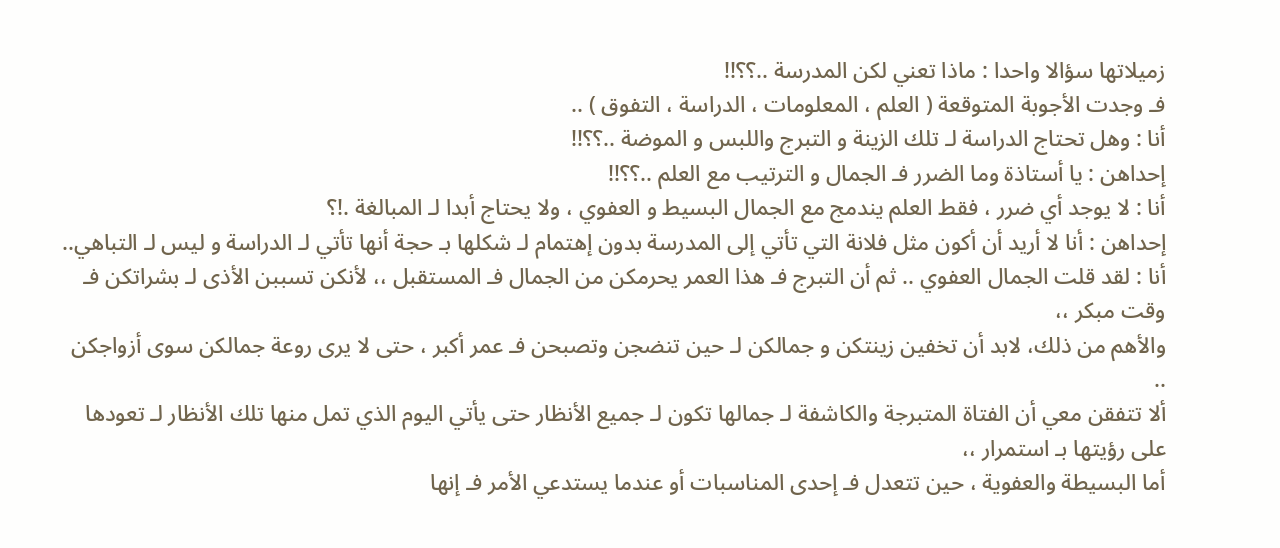زميلاتها سؤالا واحدا : ماذا تعني لكن المدرسة ..؟؟!!
فـ وجدت الأجوبة المتوقعة ( العلم ، المعلومات ، الدراسة ، التفوق ) ..
أنا : وهل تحتاج الدراسة لـ تلك الزينة و التبرج واللبس و الموضة ..؟؟!!
إحداهن : يا أستاذة وما الضرر فـ الجمال و الترتيب مع العلم ..؟؟!!
أنا : لا يوجد أي ضرر ، فقط العلم يندمج مع الجمال البسيط و العفوي ، ولا يحتاج أبدا لـ المبالغة .!؟
إحداهن : أنا لا أريد أن أكون مثل فلانة التي تأتي إلى المدرسة بدون إهتمام لـ شكلها بـ حجة أنها تأتي لـ الدراسة و ليس لـ التباهي..
أنا : لقد قلت الجمال العفوي .. ثم أن التبرج فـ هذا العمر يحرمكن من الجمال فـ المستقبل ،، لأنكن تسببن الأذى لـ بشراتكن فـ وقت مبكر ،،
والأهم من ذلك، لابد أن تخفين زينتكن و جمالكن لـ حين تنضجن وتصبحن فـ عمر أكبر ، حتى لا يرى روعة جمالكن سوى أزواجكن ..
ألا تتفقن معي أن الفتاة المتبرجة والكاشفة لـ جمالها تكون لـ جميع الأنظار حتى يأتي اليوم الذي تمل منها تلك الأنظار لـ تعودها على رؤيتها بـ استمرار ،،
أما البسيطة والعفوية ، حين تتعدل فـ إحدى المناسبات أو عندما يستدعي الأمر فـ إنها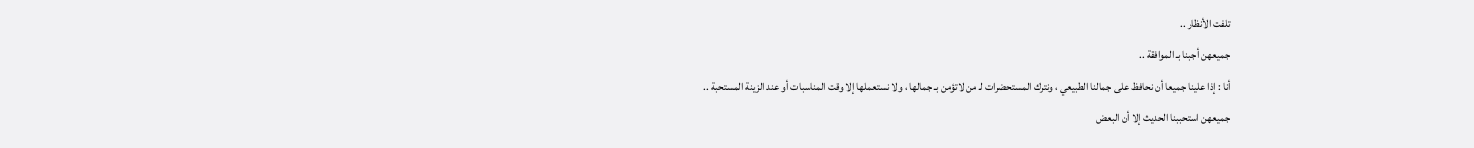تلفت الأنظار ..
جميعهن أجبنا بـ الموافقة ..
أنا : إذا علينا جميعا أن نحافظ على جمالنا الطبيعي ، ونترك المستحضرات لـ من لاتؤمن بـ جمالها ، ولا نستعملها إلا وقت المناسبات أو عند الزينة المستحبة ..
جميعهن استحببنا الحديث إلا أن البعض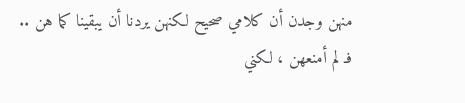منهن وجدن أن كلامي صحيح لكنهن يردنا أن يبقينا كما هن ..
فـ لم أمنعهن ، لكني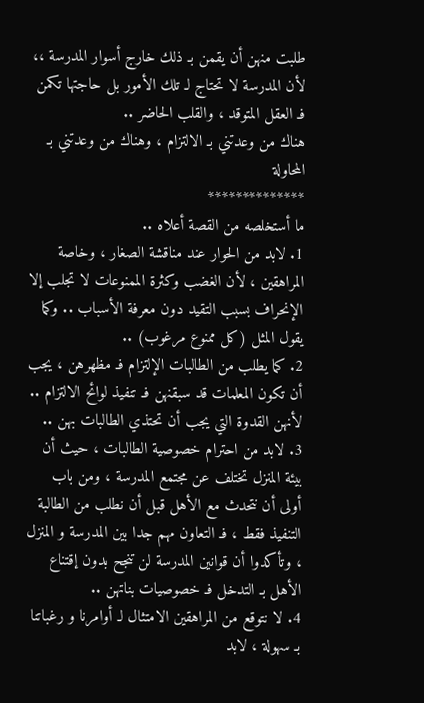طلبت منهن أن يقمن بـ ذلك خارج أسوار المدرسة ،، لأن المدرسة لا تحتاج لـ تلك الأمور بل حاجتها تكمن فـ العقل المتوقد ، والقلب الحاضر ..
هناك من وعدتني بـ الالتزام ، وهناك من وعدتني بـ المحاولة
**************
ما أستخلصه من القصة أعلاه ..
1. لابد من الحوار عند مناقشة الصغار ، وخاصة المراهقين ، لأن الغضب وكثرة الممنوعات لا تجلب إلا الإنحراف بسبب التقيد دون معرفة الأسباب .. وكما يقول المثل (كل ممنوع مرغوب) ..
2. كما يطلب من الطالبات الإلتزام فـ مظهرهن ، يجب أن تكون المعلمات قد سبقنهن فـ تنفيذ لوائح الالتزام .. لأنهن القدوة التي يجب أن تحتذي الطالبات بهن ..
3. لابد من احترام خصوصية الطالبات ، حيث أن بيئة المنزل تختلف عن مجتمع المدرسة ، ومن باب أولى أن نتحدث مع الأهل قبل أن نطلب من الطالبة التنفيذ فقط ، فـ التعاون مهم جدا بين المدرسة و المنزل ، وتأكدوا أن قوانين المدرسة لن تنجح بدون إقتناع الأهل بـ التدخل فـ خصوصيات بناتهن ..
4. لا نتوقع من المراهقين الامتثال لـ أوامرنا و رغباتنا بـ سهولة ، لابد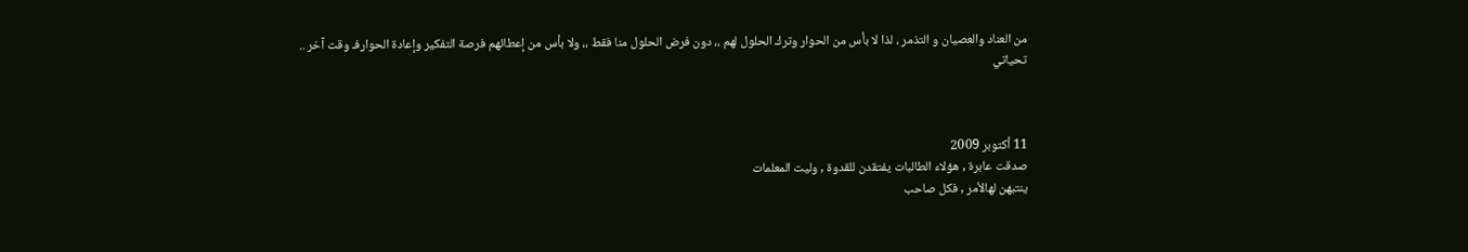من العناد والعصيان و التذمر ، لذا لا بأس من الحوار وترك الحلول لهم ،، دون فرض الحلول منا فقط ،، ولا بأس من إعطائهم فرصة التفكير وإعادة الحوارفـ وقت آخر ..
تحياتي



11 أكتوبر 2009
صدقت عابرة , هؤلاء الطالبات يفتقدن للقدوة , وليت المعلمات
ينتبهن لهالأمر , فكل صاحب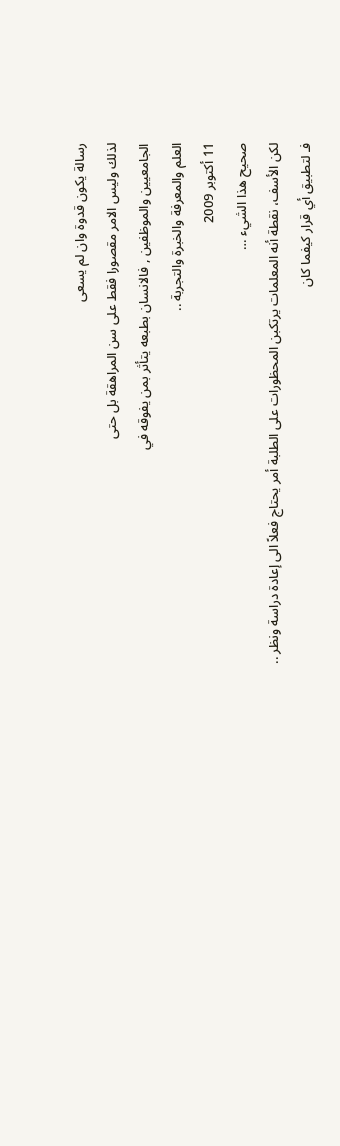رسالة يكون قدوة وان لم يسعى
لذلك وليس الامر مقصورا فقط على سن المراهقة بل حتى
الجامعيين والموظفين , فالانسان بطبعه يتأثر بمن يفوقه في
العلم والمعرفة والخبرة والتجربة ..
11 أكتوبر 2009
صحيح هذا الشيء …
لكن الأسف، نقطة أنه المعلمات يرتكبن المحظورات على الطلبة أمر يحتاج فعلاً الى إعادة دراسة ونظر ..
فـ لتطبيق أي قرار كيفما كان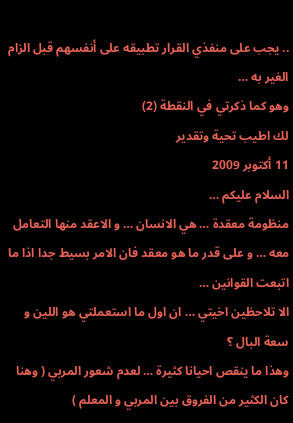.. يجب على منفذي القرار تطبيقه على أنفسهم قبل الزام الغير به …
وهو كما ذكرتي في النقطة (2)
لك اطيب تحية وتقدير
11 أكتوبر 2009
السلام عليكم …
منظومة معقدة … هي الانسان … و الاعقد منها التعامل معه … و على قدر ما هو معقد فان الامر بسيط جدا اذا ما اتبعت القوانين …
الا تلاحظين اخيتي … ان اول ما استعملتي هو اللين و سعة البال ؟
وهذا ما ينقص احيانا كثيرة … لعدم شعور المربي ( وهنا كان الكثير من الفروق بين المربي و المعلم )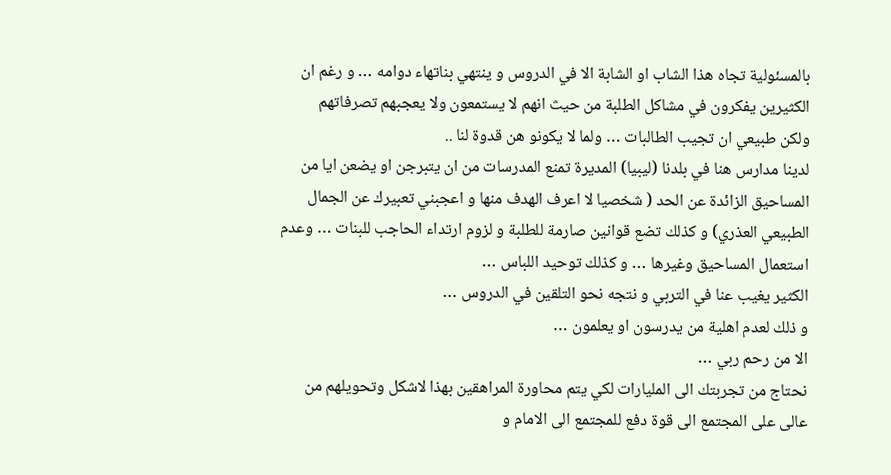بالمسئولية تجاه هذا الشاب او الشابة الا في الدروس و ينتهي بناتهاء دوامه … و رغم ان الكثيرين يفكرون في مشاكل الطلبة من حيث انهم لا يستمعون ولا يعجبهم تصرفاتهم
ولكن طبيعي ان تجيب الطالبات … ولما لا يكونو هن قدوة لنا ..
لدينا مدارس هنا في بلدنا (ليبيا) المديرة تمنع المدرسات من ان يتبرجن او يضعن ايا من المساحيق الزائدة عن الحد ( شخصيا لا اعرف الهدف منها و اعجبني تعبيرك عن الجمال الطبيعي العذري) و كذلك تضع قوانين صارمة للطلبة و لزوم ارتداء الحاجب للبنات … وعدم استعمال المساحيق وغيرها … و كذلك توحيد اللباس …
الكثير يغيب عنا في التربي و نتجه نحو التلقين في الدروس …
و ذلك لعدم اهلية من يدرسون او يعلمون …
الا من رحم ربي …
نحتاج من تجربتك الى المليارات لكي يتم محاورة المراهقين بهذا لاشكل وتحويلهم من عالى على المجتمع الى قوة دفع للمجتمع الى الامام و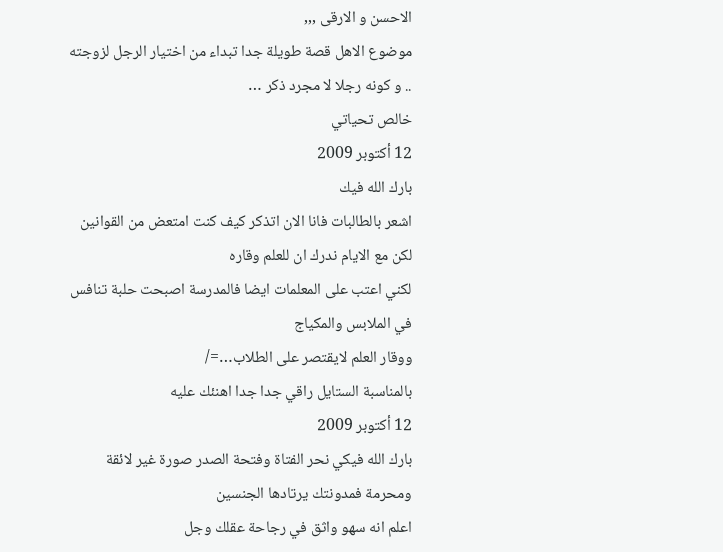الاحسن و الارقى ,,,
موضوع الاهل قصة طويلة جدا تبداء من اختيار الرجل لزوجته .. و كونه رجلا لا مجرد ذكر …
خالص تحياتي
12 أكتوبر 2009
بارك الله فيك
اشعر بالطالبات فانا الان اتذكر كيف كنت امتعض من القوانين لكن مع الايام ندرك ان للعلم وقاره
لكني اعتب على المعلمات ايضا فالمدرسة اصبحت حلبة تنافس في الملابس والمكياج
ووقار العلم لايقتصر على الطلاب…=/
بالمناسبة الستايل راقي جدا جدا اهنئك عليه
12 أكتوبر 2009
بارك الله فيكي نحر الفتاة وفتحة الصدر صورة غير لائقة ومحرمة فمدونتك يرتادها الجنسين
اعلم انه سهو واثق في رجاحة عقلك وجل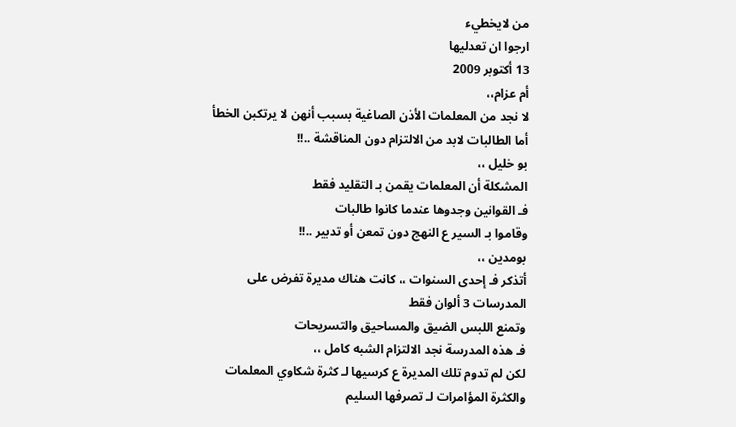من لايخطيء
ارجوا ان تعدليها
13 أكتوبر 2009
أم عزام،،
لا نجد من المعلمات الأذن الصاغية بسبب أنهن لا يرتكبن الخطأ
أما الطالبات لابد من الالتزام دون المناقشة ..!!
بو خليل ،،
المشكلة أن المعلمات يقمن بـ التقليد فقط
فـ القوانين وجدوها عندما كانوا طالبات
وقاموا بـ السير ع النهج دون تمعن أو تدبير ..!!
بومدين ،،
أتذكر فـ إحدى السنوات ،، كانت هناك مديرة تفرض على المدرسات 3 ألوان فقط
وتمنع اللبس الضيق والمساحيق والتسريحات
فـ هذه المدرسة نجد الالتزام الشبه كامل ،،
لكن لم تدوم تلك المديرة ع كرسيها لـ كثرة شكاوي المعلمات والكثرة المؤامرات لـ تصرفها السليم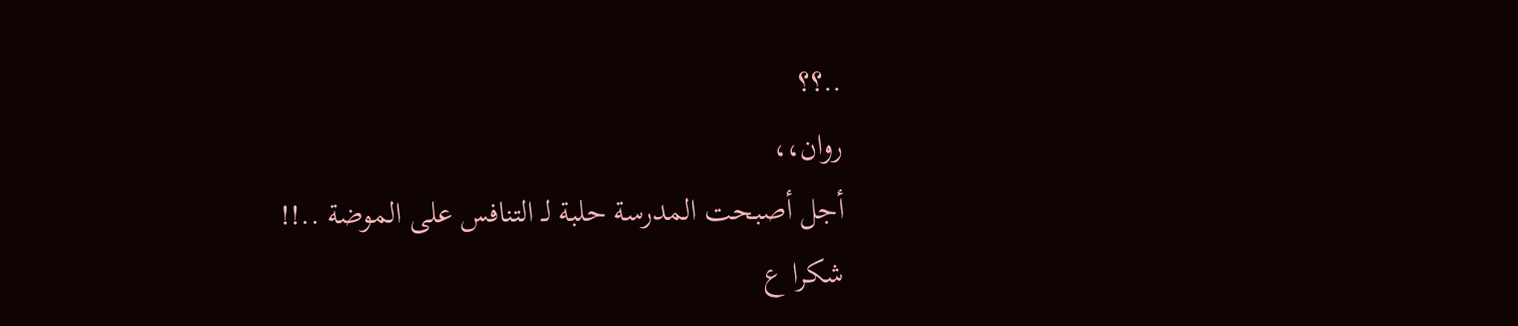..؟؟
روان،،
أجل أصبحت المدرسة حلبة لـ التنافس على الموضة ..!!
شكرا ع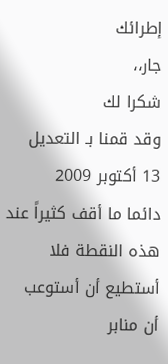إطرائك
جار،،
شكرا لك
وقد قمنا بـ التعديل
13 أكتوبر 2009
دائما ما أقف كثيراً عند هذه النقطة فلا أستطيع أن أستوعب أن منابر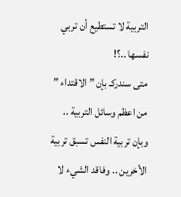التربية لا تستطيع أن تربي نفسها ..؟!
متى سندركـ بإن ” الاقتداء ” من اعظم وسائل التربية ..
وبإن تربية النفس تسبق تربية الأخرين .. وفاقد الشيء لا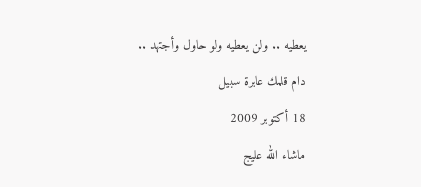يعطيه .. ولن يعطيه ولو حاول وأجتهد ..
دام قلمك عابرة سبيل
18 أكتوبر 2009
ماشاء الله عليج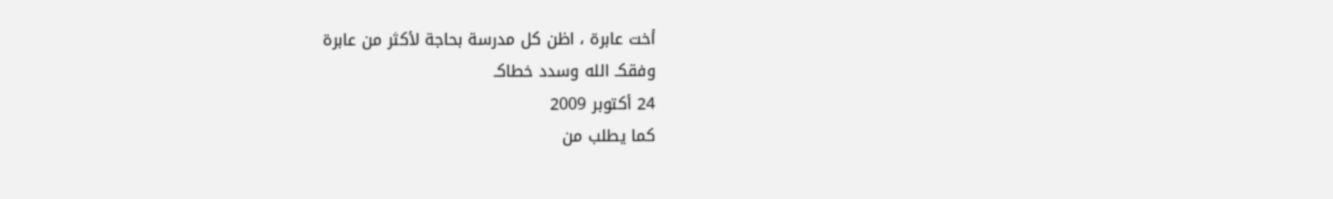أخت عابرة ، اظن كل مدرسة بحاجة لأكثر من عابرة
وفقكـ الله وسدد خطاكـ
24 أكتوبر 2009
كما يطلب من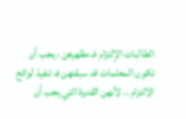الطالبات الإلتزام فـ مظهرهن ، يجب أن تكون المعلمات قد سبقنهن فـ تنفيذ لوائح الالتزام .. لأنهن القدوة التي يجب أن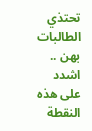تحتذي الطالبات بهن ..
اشدد على هذه النقطة